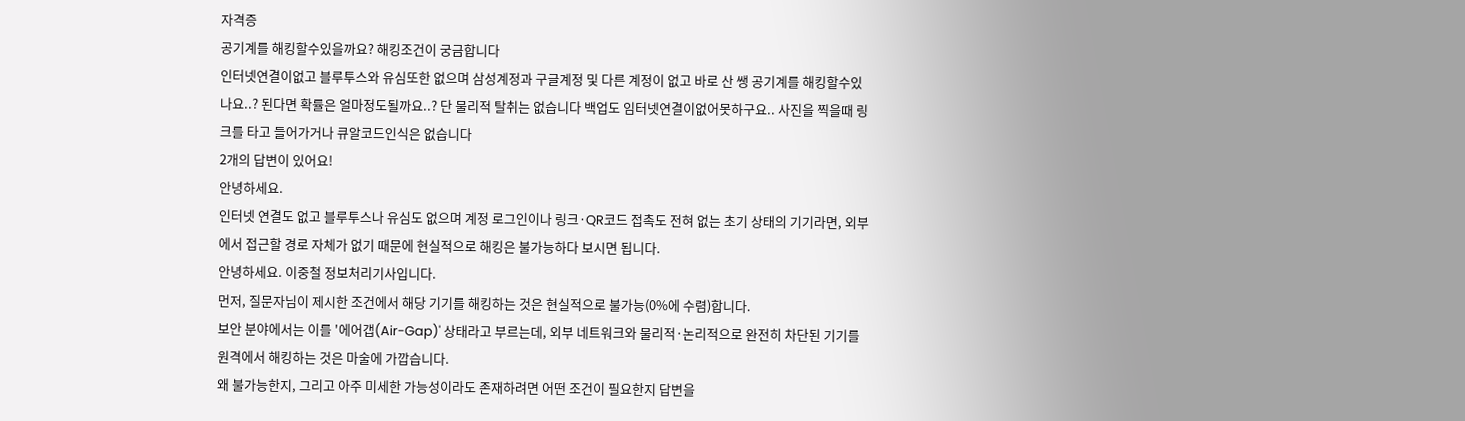자격증
공기계를 해킹할수있을까요? 해킹조건이 궁금합니다
인터넷연결이없고 블루투스와 유심또한 없으며 삼성계정과 구글계정 및 다른 계정이 없고 바로 산 쌩 공기계를 해킹할수있나요..? 된다면 확률은 얼마정도될까요..? 단 물리적 탈취는 없습니다 백업도 임터넷연결이없어못하구요.. 사진을 찍을때 링크를 타고 들어가거나 큐알코드인식은 없습니다
2개의 답변이 있어요!
안녕하세요.
인터넷 연결도 없고 블루투스나 유심도 없으며 계정 로그인이나 링크·QR코드 접촉도 전혀 없는 초기 상태의 기기라면, 외부에서 접근할 경로 자체가 없기 때문에 현실적으로 해킹은 불가능하다 보시면 됩니다.
안녕하세요. 이중철 정보처리기사입니다.
먼저, 질문자님이 제시한 조건에서 해당 기기를 해킹하는 것은 현실적으로 불가능(0%에 수렴)합니다.
보안 분야에서는 이를 '에어갭(Air-Gap)' 상태라고 부르는데, 외부 네트워크와 물리적·논리적으로 완전히 차단된 기기를 원격에서 해킹하는 것은 마술에 가깝습니다.
왜 불가능한지, 그리고 아주 미세한 가능성이라도 존재하려면 어떤 조건이 필요한지 답변을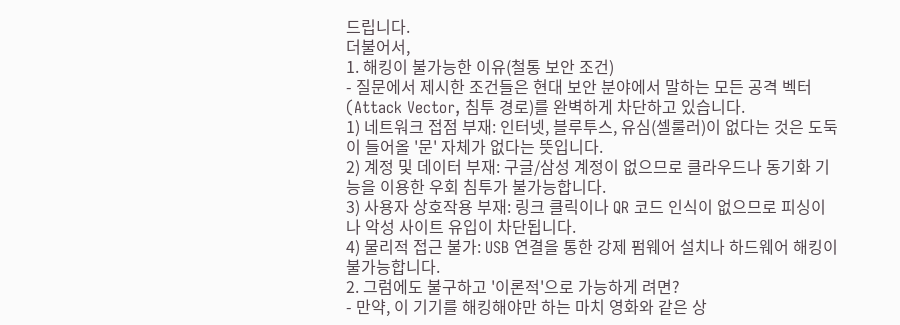드립니다.
더불어서,
1. 해킹이 불가능한 이유(철통 보안 조건)
- 질문에서 제시한 조건들은 현대 보안 분야에서 말하는 모든 공격 벡터(Attack Vector, 침투 경로)를 완벽하게 차단하고 있습니다.
1) 네트워크 접점 부재: 인터넷, 블루투스, 유심(셀룰러)이 없다는 것은 도둑이 들어올 '문' 자체가 없다는 뜻입니다.
2) 계정 및 데이터 부재: 구글/삼성 계정이 없으므로 클라우드나 동기화 기능을 이용한 우회 침투가 불가능합니다.
3) 사용자 상호작용 부재: 링크 클릭이나 QR 코드 인식이 없으므로 피싱이나 악성 사이트 유입이 차단됩니다.
4) 물리적 접근 불가: USB 연결을 통한 강제 펌웨어 설치나 하드웨어 해킹이 불가능합니다.
2. 그럼에도 불구하고 '이론적'으로 가능하게 려면?
- 만약, 이 기기를 해킹해야만 하는 마치 영화와 같은 상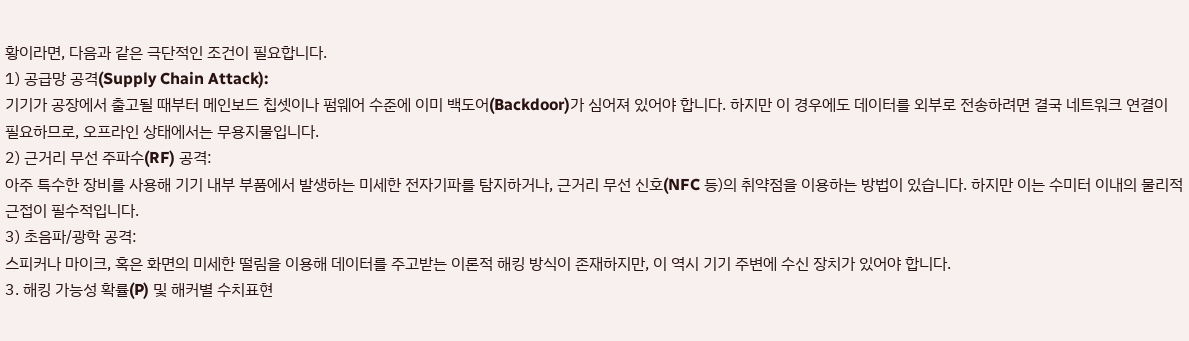황이라면, 다음과 같은 극단적인 조건이 필요합니다.
1) 공급망 공격(Supply Chain Attack):
기기가 공장에서 출고될 때부터 메인보드 칩셋이나 펌웨어 수준에 이미 백도어(Backdoor)가 심어져 있어야 합니다. 하지만 이 경우에도 데이터를 외부로 전송하려면 결국 네트워크 연결이 필요하므로, 오프라인 상태에서는 무용지물입니다.
2) 근거리 무선 주파수(RF) 공격:
아주 특수한 장비를 사용해 기기 내부 부품에서 발생하는 미세한 전자기파를 탐지하거나, 근거리 무선 신호(NFC 등)의 취약점을 이용하는 방법이 있습니다. 하지만 이는 수미터 이내의 물리적 근접이 필수적입니다.
3) 초음파/광학 공격:
스피커나 마이크, 혹은 화면의 미세한 떨림을 이용해 데이터를 주고받는 이론적 해킹 방식이 존재하지만, 이 역시 기기 주변에 수신 장치가 있어야 합니다.
3. 해킹 가능성 확률(P) 및 해커별 수치표현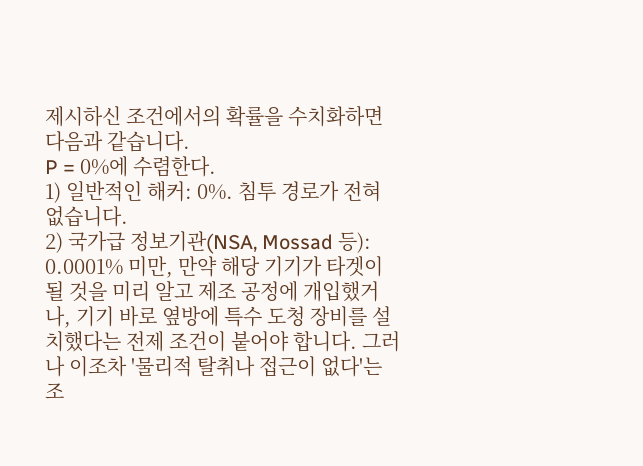제시하신 조건에서의 확률을 수치화하면 다음과 같습니다.
P = 0%에 수렴한다.
1) 일반적인 해커: 0%. 침투 경로가 전혀 없습니다.
2) 국가급 정보기관(NSA, Mossad 등):
0.0001% 미만, 만약 해당 기기가 타겟이 될 것을 미리 알고 제조 공정에 개입했거나, 기기 바로 옆방에 특수 도청 장비를 설치했다는 전제 조건이 붙어야 합니다. 그러나 이조차 '물리적 탈취나 접근이 없다'는 조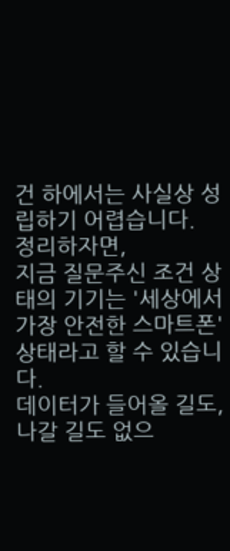건 하에서는 사실상 성립하기 어렵습니다.
정리하자면,
지금 질문주신 조건 상태의 기기는 '세상에서 가장 안전한 스마트폰' 상태라고 할 수 있습니다.
데이터가 들어올 길도, 나갈 길도 없으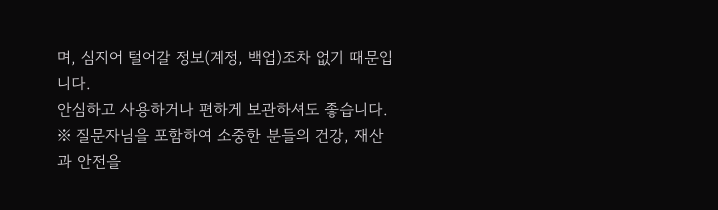며, 심지어 털어갈 정보(계정, 백업)조차 없기 때문입니다.
안심하고 사용하거나 편하게 보관하셔도 좋습니다.
※ 질문자님을 포함하여 소중한 분들의 건강, 재산과 안전을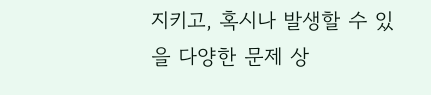지키고, 혹시나 발생할 수 있을 다양한 문제 상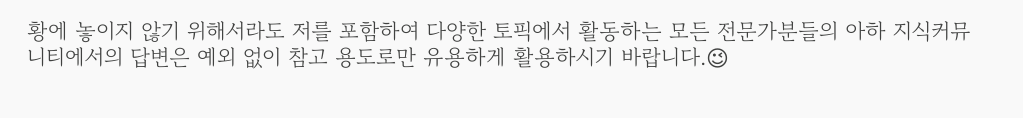황에 놓이지 않기 위해서라도 저를 포함하여 다양한 토픽에서 활동하는 모든 전문가분들의 아하 지식커뮤니티에서의 답변은 예외 없이 참고 용도로만 유용하게 활용하시기 바랍니다.😉